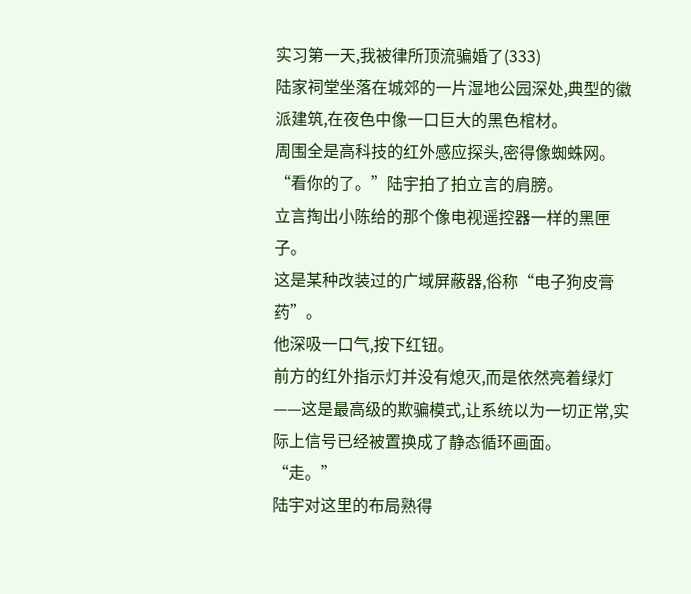实习第一天,我被律所顶流骗婚了(333)
陆家祠堂坐落在城郊的一片湿地公园深处,典型的徽派建筑,在夜色中像一口巨大的黑色棺材。
周围全是高科技的红外感应探头,密得像蜘蛛网。
“看你的了。”陆宇拍了拍立言的肩膀。
立言掏出小陈给的那个像电视遥控器一样的黑匣子。
这是某种改装过的广域屏蔽器,俗称“电子狗皮膏药”。
他深吸一口气,按下红钮。
前方的红外指示灯并没有熄灭,而是依然亮着绿灯——这是最高级的欺骗模式,让系统以为一切正常,实际上信号已经被置换成了静态循环画面。
“走。”
陆宇对这里的布局熟得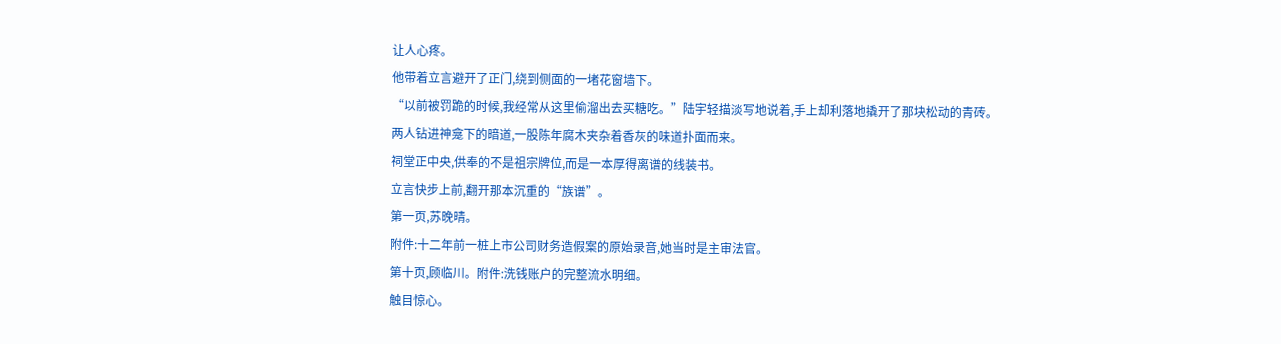让人心疼。
他带着立言避开了正门,绕到侧面的一堵花窗墙下。
“以前被罚跪的时候,我经常从这里偷溜出去买糖吃。”陆宇轻描淡写地说着,手上却利落地撬开了那块松动的青砖。
两人钻进神龛下的暗道,一股陈年腐木夹杂着香灰的味道扑面而来。
祠堂正中央,供奉的不是祖宗牌位,而是一本厚得离谱的线装书。
立言快步上前,翻开那本沉重的“族谱”。
第一页,苏晚晴。
附件:十二年前一桩上市公司财务造假案的原始录音,她当时是主审法官。
第十页,顾临川。附件:洗钱账户的完整流水明细。
触目惊心。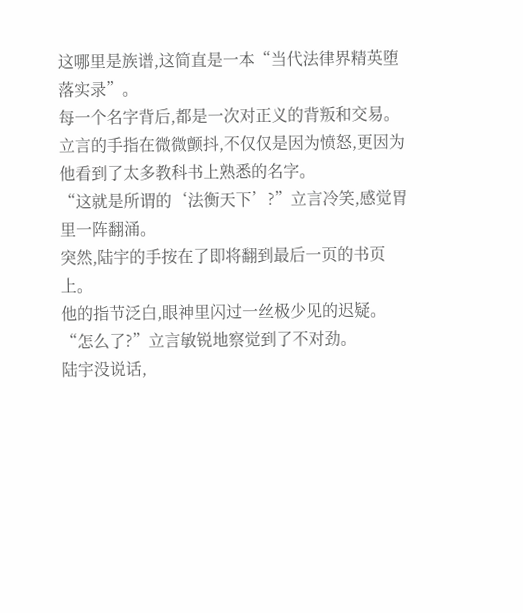这哪里是族谱,这简直是一本“当代法律界精英堕落实录”。
每一个名字背后,都是一次对正义的背叛和交易。
立言的手指在微微颤抖,不仅仅是因为愤怒,更因为他看到了太多教科书上熟悉的名字。
“这就是所谓的‘法衡天下’?”立言冷笑,感觉胃里一阵翻涌。
突然,陆宇的手按在了即将翻到最后一页的书页上。
他的指节泛白,眼神里闪过一丝极少见的迟疑。
“怎么了?”立言敏锐地察觉到了不对劲。
陆宇没说话,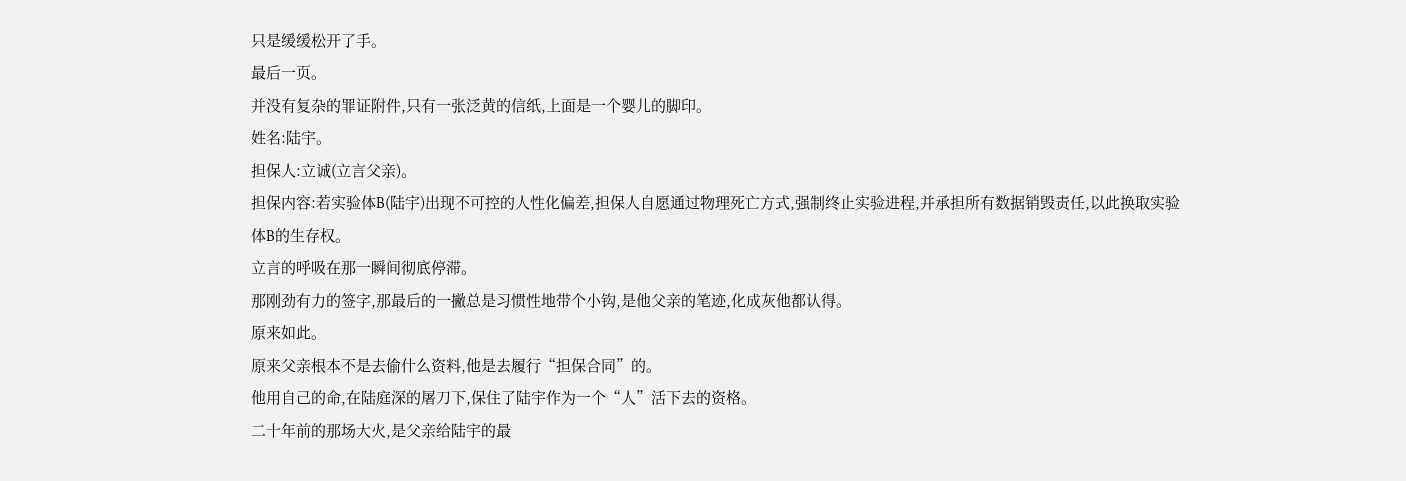只是缓缓松开了手。
最后一页。
并没有复杂的罪证附件,只有一张泛黄的信纸,上面是一个婴儿的脚印。
姓名:陆宇。
担保人:立诚(立言父亲)。
担保内容:若实验体B(陆宇)出现不可控的人性化偏差,担保人自愿通过物理死亡方式,强制终止实验进程,并承担所有数据销毁责任,以此换取实验体B的生存权。
立言的呼吸在那一瞬间彻底停滞。
那刚劲有力的签字,那最后的一撇总是习惯性地带个小钩,是他父亲的笔迹,化成灰他都认得。
原来如此。
原来父亲根本不是去偷什么资料,他是去履行“担保合同”的。
他用自己的命,在陆庭深的屠刀下,保住了陆宇作为一个“人”活下去的资格。
二十年前的那场大火,是父亲给陆宇的最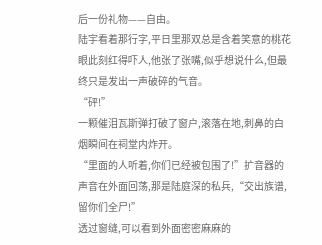后一份礼物——自由。
陆宇看着那行字,平日里那双总是含着笑意的桃花眼此刻红得吓人,他张了张嘴,似乎想说什么,但最终只是发出一声破碎的气音。
“砰!”
一颗催泪瓦斯弹打破了窗户,滚落在地,刺鼻的白烟瞬间在祠堂内炸开。
“里面的人听着,你们已经被包围了!”扩音器的声音在外面回荡,那是陆庭深的私兵,“交出族谱,留你们全尸!”
透过窗缝,可以看到外面密密麻麻的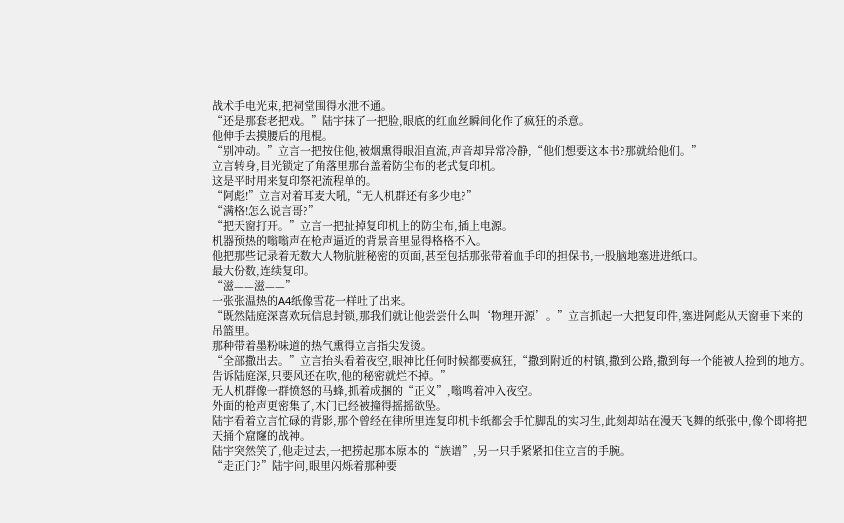战术手电光束,把祠堂围得水泄不通。
“还是那套老把戏。”陆宇抹了一把脸,眼底的红血丝瞬间化作了疯狂的杀意。
他伸手去摸腰后的甩棍。
“别冲动。”立言一把按住他,被烟熏得眼泪直流,声音却异常冷静,“他们想要这本书?那就给他们。”
立言转身,目光锁定了角落里那台盖着防尘布的老式复印机。
这是平时用来复印祭祀流程单的。
“阿彪!”立言对着耳麦大吼,“无人机群还有多少电?”
“满格!怎么说言哥?”
“把天窗打开。”立言一把扯掉复印机上的防尘布,插上电源。
机器预热的嗡嗡声在枪声逼近的背景音里显得格格不入。
他把那些记录着无数大人物肮脏秘密的页面,甚至包括那张带着血手印的担保书,一股脑地塞进进纸口。
最大份数,连续复印。
“滋——滋——”
一张张温热的A4纸像雪花一样吐了出来。
“既然陆庭深喜欢玩信息封锁,那我们就让他尝尝什么叫‘物理开源’。”立言抓起一大把复印件,塞进阿彪从天窗垂下来的吊篮里。
那种带着墨粉味道的热气熏得立言指尖发烫。
“全部撒出去。”立言抬头看着夜空,眼神比任何时候都要疯狂,“撒到附近的村镇,撒到公路,撒到每一个能被人捡到的地方。告诉陆庭深,只要风还在吹,他的秘密就烂不掉。”
无人机群像一群愤怒的马蜂,抓着成捆的“正义”,嗡鸣着冲入夜空。
外面的枪声更密集了,木门已经被撞得摇摇欲坠。
陆宇看着立言忙碌的背影,那个曾经在律所里连复印机卡纸都会手忙脚乱的实习生,此刻却站在漫天飞舞的纸张中,像个即将把天捅个窟窿的战神。
陆宇突然笑了,他走过去,一把捞起那本原本的“族谱”,另一只手紧紧扣住立言的手腕。
“走正门?”陆宇问,眼里闪烁着那种要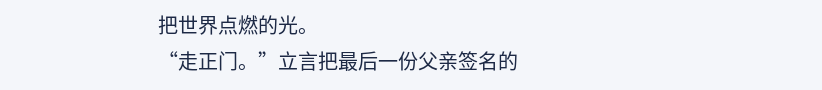把世界点燃的光。
“走正门。”立言把最后一份父亲签名的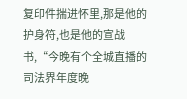复印件揣进怀里,那是他的护身符,也是他的宣战书,“今晚有个全城直播的司法界年度晚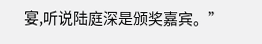宴,听说陆庭深是颁奖嘉宾。”